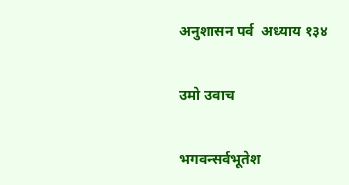अनुशासन पर्व  अध्याय १३४

उमो उवाच

भगवन्सर्वभूतेश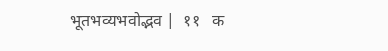भूतभव्यभवोद्भव |  ११   क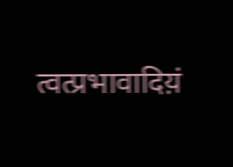त्वत्प्रभावादिय़ं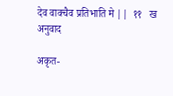देव वाक्चैव प्रतिभाति मे ||  ११   ख
अनुवाद

अकृत-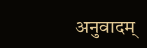अनुवादम्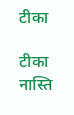टीका

टीका नास्ति